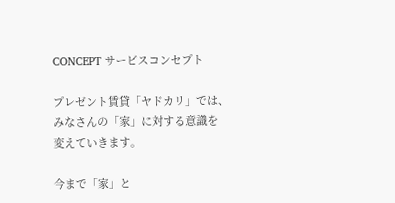CONCEPT サービスコンセプト

プレゼント賃貸「ヤドカリ」では、
みなさんの「家」に対する意識を
変えていきます。

今まで「家」と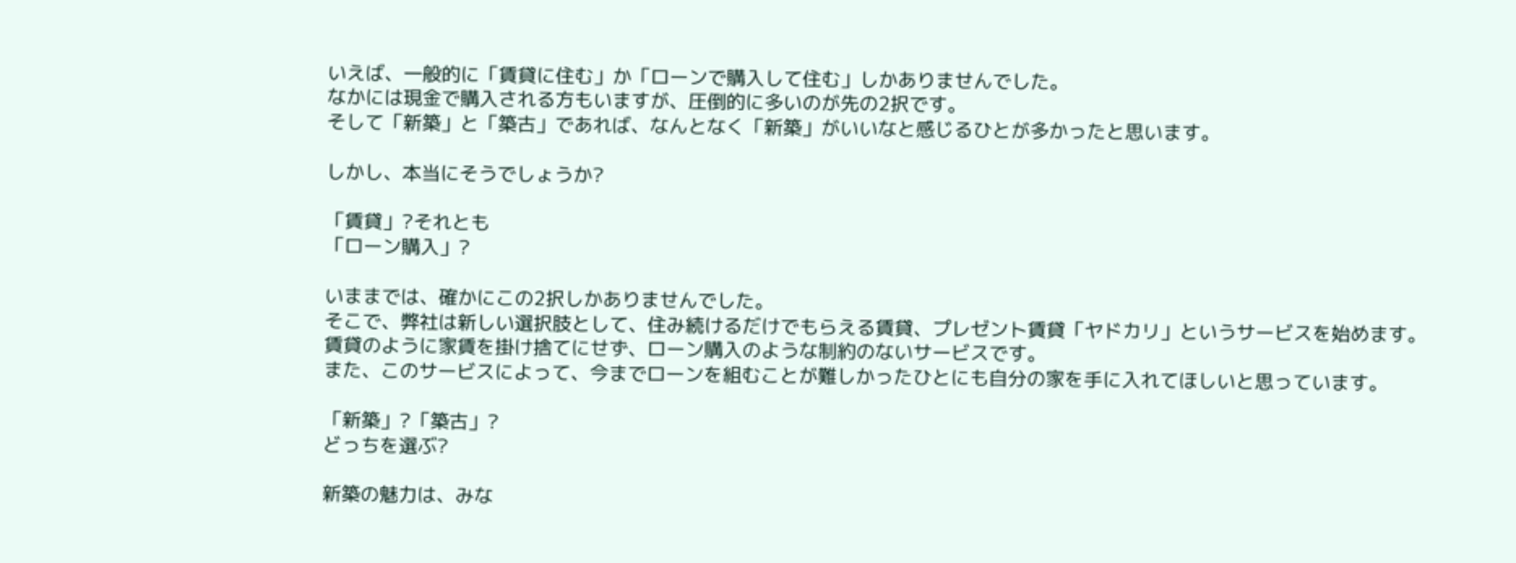いえば、一般的に「賃貸に住む」か「ローンで購入して住む」しかありませんでした。
なかには現金で購入される方もいますが、圧倒的に多いのが先の2択です。
そして「新築」と「築古」であれば、なんとなく「新築」がいいなと感じるひとが多かったと思います。

しかし、本当にそうでしょうか?

「賃貸」?それとも
「ローン購入」?

いままでは、確かにこの2択しかありませんでした。
そこで、弊社は新しい選択肢として、住み続けるだけでもらえる賃貸、プレゼント賃貸「ヤドカリ」というサービスを始めます。
賃貸のように家賃を掛け捨てにせず、ローン購入のような制約のないサービスです。
また、このサービスによって、今までローンを組むことが難しかったひとにも自分の家を手に入れてほしいと思っています。

「新築」?「築古」?
どっちを選ぶ?

新築の魅力は、みな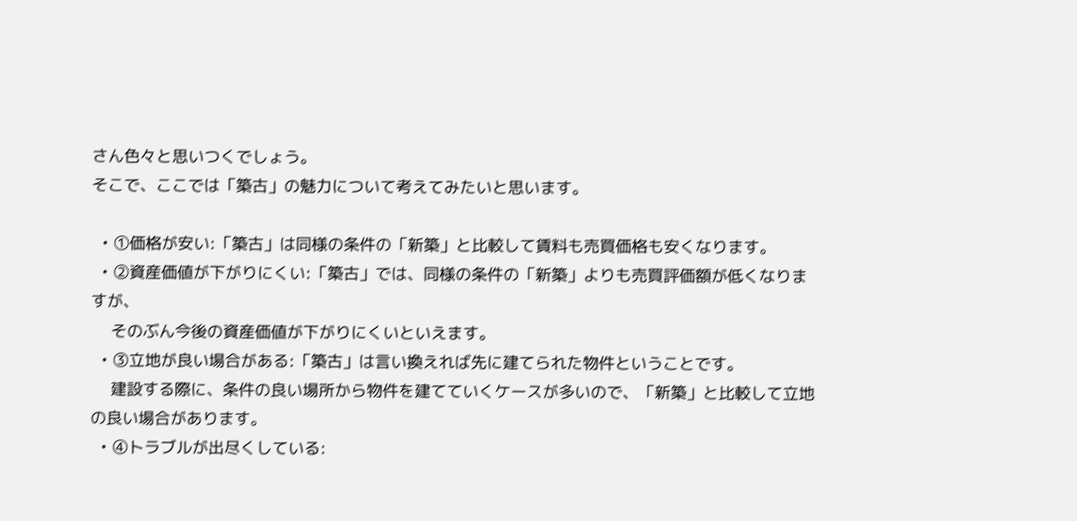さん色々と思いつくでしょう。
そこで、ここでは「築古」の魅力について考えてみたいと思います。

  • ①価格が安い:「築古」は同様の条件の「新築」と比較して賃料も売買価格も安くなります。
  • ②資産価値が下がりにくい:「築古」では、同様の条件の「新築」よりも売買評価額が低くなりますが、
    そのぶん今後の資産価値が下がりにくいといえます。
  • ③立地が良い場合がある:「築古」は言い換えれば先に建てられた物件ということです。
    建設する際に、条件の良い場所から物件を建てていくケースが多いので、「新築」と比較して立地の良い場合があります。
  • ④トラブルが出尽くしている: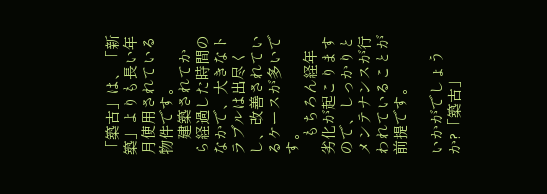「築古」は、「新築」よりも長い年月使用されている物件です。
    建築されてから経過した時間のなかで、大きなトラブルは出尽くし、改善されているケースが多いです。
    もちろん経年劣化が起こりますので、しっかりとメンテナンスが行われていることが前提です。

いかがでしょうか?「築古」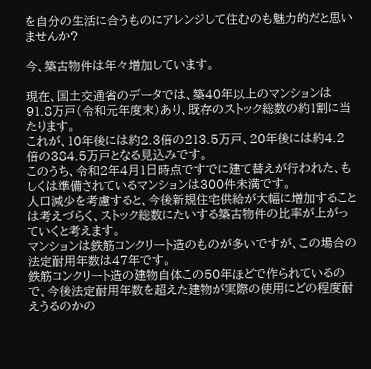を自分の生活に合うものにアレンジして住むのも魅力的だと思いませんか?

今、築古物件は年々増加しています。

現在、国土交通省のデータでは、築40年以上のマンションは91.8万戸(令和元年度末)あり、既存のストック総数の約1割に当たります。
これが、10年後には約2.3倍の213.5万戸、20年後には約4.2倍の384.5万戸となる見込みです。
このうち、令和2年4月1日時点ですでに建て替えが行われた、もしくは準備されているマンションは300件未満です。
人口減少を考慮すると、今後新規住宅供給が大幅に増加することは考えづらく、ストック総数にたいする築古物件の比率が上がっていくと考えます。
マンションは鉄筋コンクリート造のものが多いですが、この場合の法定耐用年数は47年です。
鉄筋コンクリート造の建物自体この50年ほどで作られているので、今後法定耐用年数を超えた建物が実際の使用にどの程度耐えうるのかの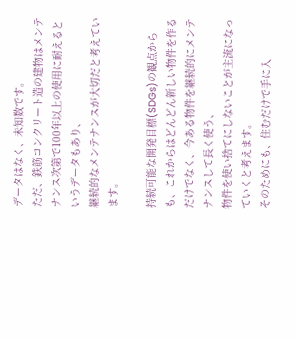データはなく、未知数です。
ただ、鉄筋コンクリート造の建物はメンテナンス次第で100年以上の使用に耐えるというデータもあり、
継続的なメンテナンスが大切だと考えています。

持続可能な開発目標(SDGs)の観点からも、これからはどんどん新しい物件を作るだけでなく、今ある物件を継続的にメンテナンスして長く使う、
物件を使い捨てにしないことが主流になっていくと考えます。
そのためにも、住むだけで手に入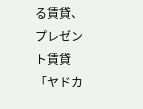る賃貸、プレゼント賃貸「ヤドカ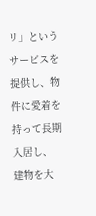リ」というサービスを提供し、物件に愛着を持って長期入居し、
建物を大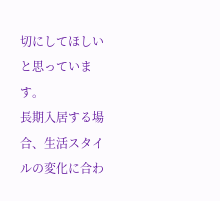切にしてほしいと思っています。
長期入居する場合、生活スタイルの変化に合わ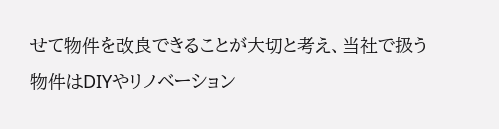せて物件を改良できることが大切と考え、当社で扱う物件はDIYやリノベーション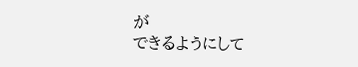が
できるようにして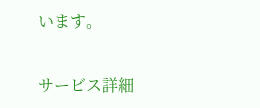います。

サービス詳細